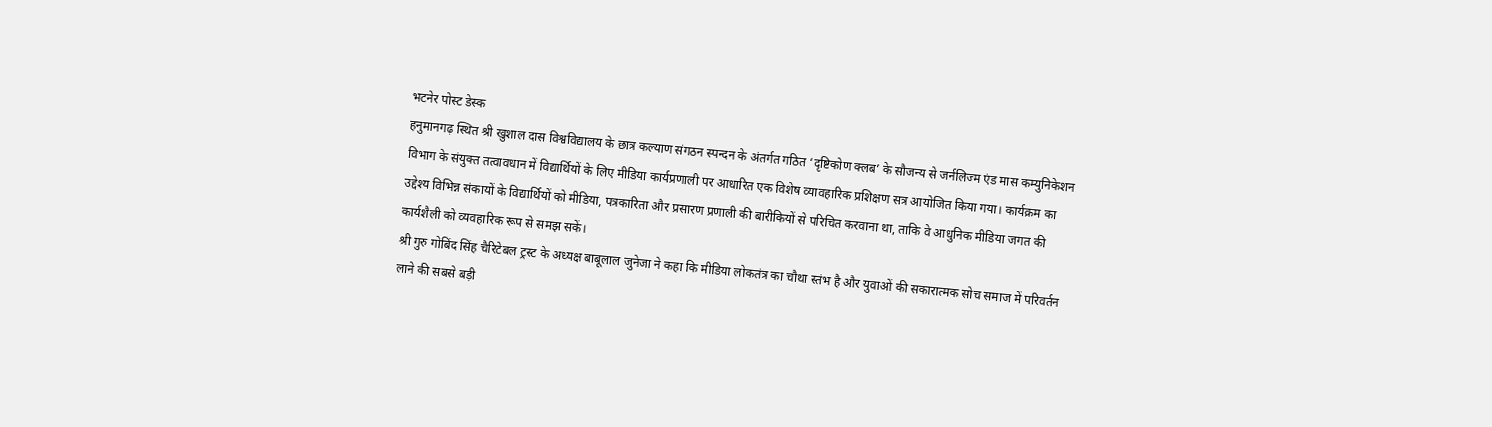भटनेर पोस्ट डेस्क
हनुमानगढ़ स्थित श्री खुशाल दास विश्वविद्यालय के छात्र कल्याण संगठन स्पन्दन के अंतर्गत गठित ‘दृष्टिकोण क्लब’ के सौजन्य से जर्नलिज्म एंड मास कम्युनिकेशन विभाग के संयुक्त तत्वावधान में विद्यार्थियों के लिए मीडिया कार्यप्रणाली पर आधारित एक विशेष व्यावहारिक प्रशिक्षण सत्र आयोजित किया गया। कार्यक्रम का उद्देश्य विभिन्न संकायों के विद्यार्थियों को मीडिया, पत्रकारिता और प्रसारण प्रणाली की बारीकियों से परिचित करवाना था, ताकि वे आधुनिक मीडिया जगत की कार्यशैली को व्यवहारिक रूप से समझ सकें।
श्री गुरु गोबिंद सिंह चैरिटेबल ट्रस्ट के अध्यक्ष बाबूलाल जुनेजा ने कहा कि मीडिया लोकतंत्र का चौथा स्तंभ है और युवाओं की सकारात्मक सोच समाज में परिवर्तन लाने की सबसे बड़ी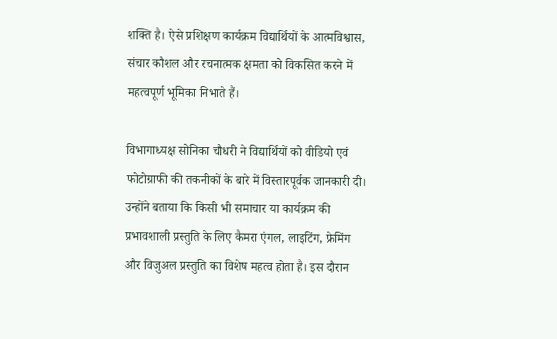शक्ति है। ऐसे प्रशिक्षण कार्यक्रम विद्यार्थियों के आत्मविश्वास, संचार कौशल और रचनात्मक क्षमता को विकसित करने में महत्वपूर्ण भूमिका निभाते हैं।

विभागाध्यक्ष सोनिका चौधरी ने विद्यार्थियों को वीडियो एवं फोटोग्राफी की तकनीकों के बारे में विस्तारपूर्वक जानकारी दी। उन्होंने बताया कि किसी भी समाचार या कार्यक्रम की प्रभावशाली प्रस्तुति के लिए कैमरा एंगल, लाइटिंग, फ्रेमिंग और विजुअल प्रस्तुति का विशेष महत्व होता है। इस दौरान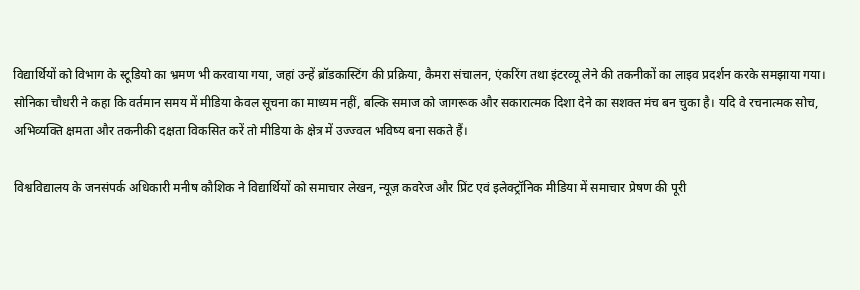विद्यार्थियों को विभाग के स्टूडियो का भ्रमण भी करवाया गया, जहां उन्हें ब्रॉडकास्टिंग की प्रक्रिया, कैमरा संचालन, एंकरिंग तथा इंटरव्यू लेने की तकनीकों का लाइव प्रदर्शन करके समझाया गया।
सोनिका चौधरी ने कहा कि वर्तमान समय में मीडिया केवल सूचना का माध्यम नहीं, बल्कि समाज को जागरूक और सकारात्मक दिशा देने का सशक्त मंच बन चुका है। यदि वे रचनात्मक सोच, अभिव्यक्ति क्षमता और तकनीकी दक्षता विकसित करें तो मीडिया के क्षेत्र में उज्ज्वल भविष्य बना सकते हैं।

विश्वविद्यालय के जनसंपर्क अधिकारी मनीष कौशिक ने विद्यार्थियों को समाचार लेखन, न्यूज़ कवरेज और प्रिंट एवं इलेक्ट्रॉनिक मीडिया में समाचार प्रेषण की पूरी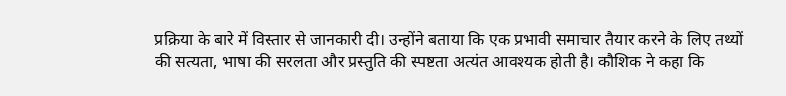प्रक्रिया के बारे में विस्तार से जानकारी दी। उन्होंने बताया कि एक प्रभावी समाचार तैयार करने के लिए तथ्यों की सत्यता, भाषा की सरलता और प्रस्तुति की स्पष्टता अत्यंत आवश्यक होती है। कौशिक ने कहा कि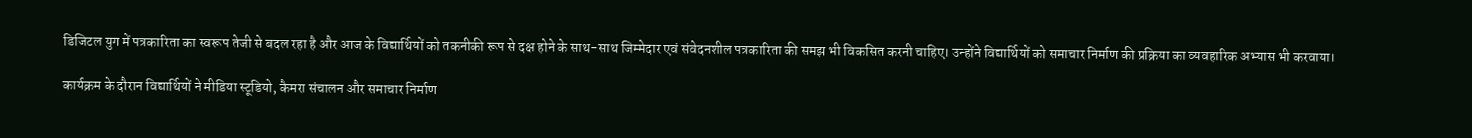डिजिटल युग में पत्रकारिता का स्वरूप तेजी से बदल रहा है और आज के विद्यार्थियों को तकनीकी रूप से दक्ष होने के साथ-साथ जिम्मेदार एवं संवेदनशील पत्रकारिता की समझ भी विकसित करनी चाहिए। उन्होंने विद्यार्थियों को समाचार निर्माण की प्रक्रिया का व्यवहारिक अभ्यास भी करवाया।

कार्यक्रम के दौरान विद्यार्थियों ने मीडिया स्टूडियो, कैमरा संचालन और समाचार निर्माण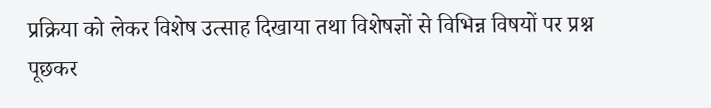प्रक्रिया को लेकर विशेष उत्साह दिखाया तथा विशेषज्ञों से विभिन्न विषयों पर प्रश्न पूछकर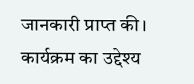जानकारी प्राप्त की। कार्यक्रम का उद्देश्य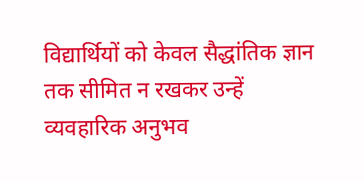विद्यार्थियों को केवल सैद्धांतिक ज्ञान तक सीमित न रखकर उन्हें व्यवहारिक अनुभव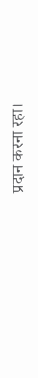प्रदान करना रहा।